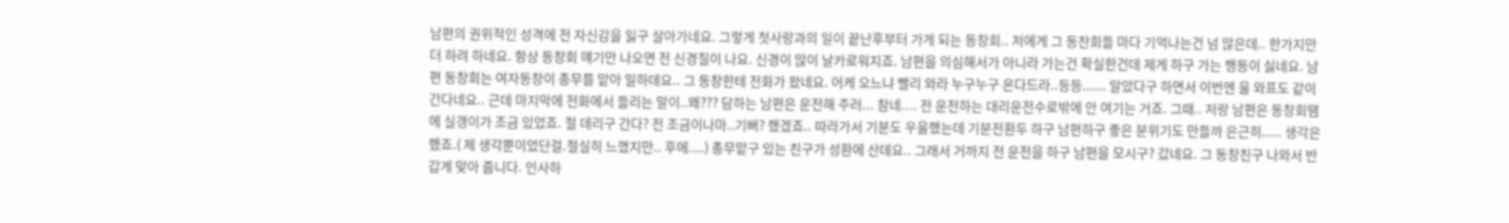남편의 권위적인 성격에 전 자신감을 잃구 살아가네요. 그렇게 첫사랑과의 일이 끝난후부터 가게 되는 동창회.. 저에게 그 동찬회들 마다 기억나는건 넘 많은데.. 한가지만 더 하려 하네요. 항상 동창회 얘기만 나오면 전 신경질이 나요. 신경이 많이 날카로워지죠. 남편을 의심해서가 아니라 가는건 확실한건데 제게 하구 가는 행동이 싫네요. 남편 동창회는 여자동창이 총무를 맡아 일하데요.. 그 동창한테 전화가 왔네요. 어케 오느냐 빨리 와라 누구누구 온다드라..등등...... 알았다구 하면서 이번엔 울 와프도 같이 간다네요.. 근데 마지막에 전화에서 들리는 말이..왜??? 담하는 남편은 운전해 주러... 참네.... 전 운전하는 대리운전수로밖에 안 여기는 거죠. 그때.. 저랑 남편은 동창회땜에 실갱이가 조금 있었죠. 절 데리구 간다? 전 조금이나마..기뻐? 했겠죠.. 따라가서 기분도 우울했는데 기분전환두 하구 남편하구 좋은 분위기도 만들까 은근히..... 생각은 했죠.( 제 생각뿐이었단걸.절실히 느꼈지만.. 후에....) 총무맡구 있는 친구가 성환에 산데요.. 그래서 거까지 전 운전을 하구 남편을 모시구? 갔네요. 그 동창친구 나와서 반갑게 맞아 줍니다. 인사하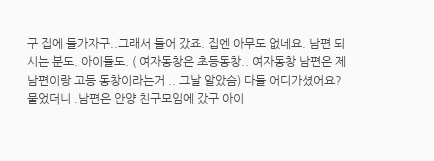구 집에 들가자구..그래서 들어 갔죠. 집엔 아무도 없네요. 남편 되시는 분도. 아이들도. ( 여자동창은 초등동창.. 여자동창 남편은 제 남편이랑 고등 동창이라는거 .. 그날 알았슴) 다들 어디가셨어요? 물었더니 .남편은 안양 친구모임에 갔구 아이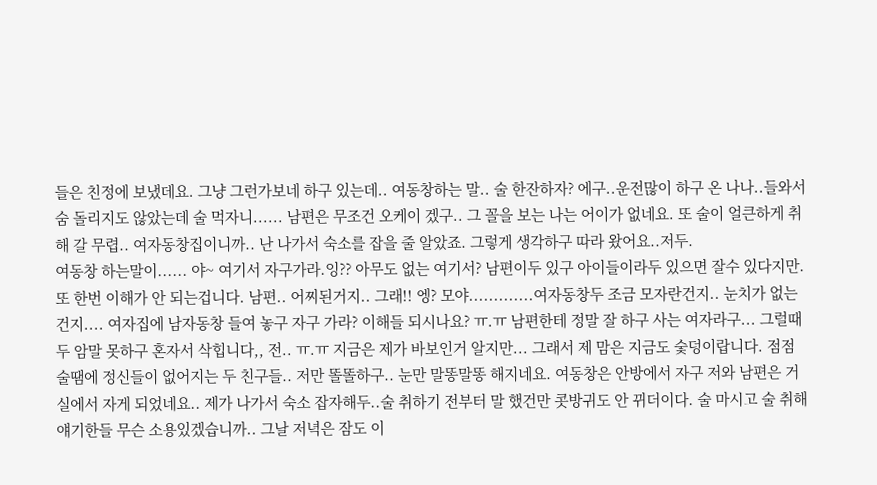들은 친정에 보냈데요. 그냥 그런가보네 하구 있는데.. 여동창하는 말.. 술 한잔하자? 에구..운전많이 하구 온 나나..들와서 숨 돌리지도 않았는데 술 먹자니...... 남편은 무조건 오케이 겠구.. 그 꼴을 보는 나는 어이가 없네요. 또 술이 얼큰하게 취해 갈 무렵.. 여자동창집이니까.. 난 나가서 숙소를 잡을 줄 알았죠. 그렇게 생각하구 따라 왔어요..저두.
여동창 하는말이...... 야~ 여기서 자구가라.잉?? 아무도 없는 여기서? 남편이두 있구 아이들이라두 있으면 잘수 있다지만.또 한번 이해가 안 되는겁니다. 남편.. 어찌된거지.. 그래!! 엥? 모야.............여자동창두 조금 모자란건지.. 눈치가 없는건지.... 여자집에 남자동창 들여 놓구 자구 가라? 이해들 되시나요? ㅠ.ㅠ 남편한테 정말 잘 하구 사는 여자라구... 그럴때두 암말 못하구 혼자서 삭힙니다,, 전.. ㅠ.ㅠ 지금은 제가 바보인거 알지만... 그래서 제 맘은 지금도 숯덩이랍니다. 점점 술땜에 정신들이 없어지는 두 친구들.. 저만 똘똘하구.. 눈만 말똥말똥 해지네요. 여동창은 안방에서 자구 저와 남편은 거실에서 자게 되었네요.. 제가 나가서 숙소 잡자해두..술 취하기 전부터 말 했건만 콧방귀도 안 뀌더이다. 술 마시고 술 취해 얘기한들 무슨 소용있겠습니까.. 그날 저녁은 잠도 이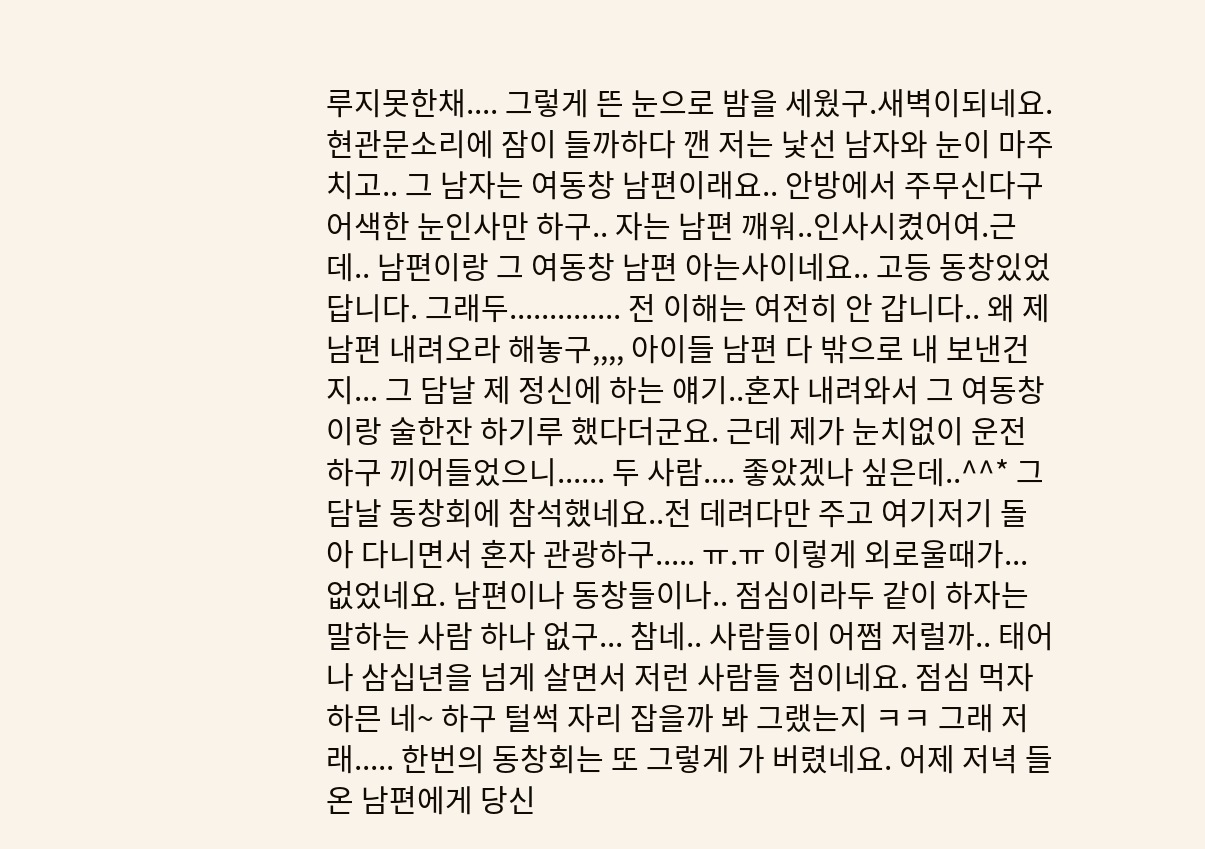루지못한채.... 그렇게 뜬 눈으로 밤을 세웠구.새벽이되네요.현관문소리에 잠이 들까하다 깬 저는 낯선 남자와 눈이 마주치고.. 그 남자는 여동창 남편이래요.. 안방에서 주무신다구 어색한 눈인사만 하구.. 자는 남편 깨워..인사시켰어여.근데.. 남편이랑 그 여동창 남편 아는사이네요.. 고등 동창있었답니다. 그래두.............. 전 이해는 여전히 안 갑니다.. 왜 제 남편 내려오라 해놓구,,,, 아이들 남편 다 밖으로 내 보낸건지... 그 담날 제 정신에 하는 얘기..혼자 내려와서 그 여동창이랑 술한잔 하기루 했다더군요. 근데 제가 눈치없이 운전하구 끼어들었으니...... 두 사람.... 좋았겠나 싶은데..^^* 그 담날 동창회에 참석했네요..전 데려다만 주고 여기저기 돌아 다니면서 혼자 관광하구..... ㅠ.ㅠ 이렇게 외로울때가... 없었네요. 남편이나 동창들이나.. 점심이라두 같이 하자는 말하는 사람 하나 없구... 참네.. 사람들이 어쩜 저럴까.. 태어나 삼십년을 넘게 살면서 저런 사람들 첨이네요. 점심 먹자하믄 네~ 하구 털썩 자리 잡을까 봐 그랬는지 ㅋㅋ 그래 저래..... 한번의 동창회는 또 그렇게 가 버렸네요. 어제 저녁 들온 남편에게 당신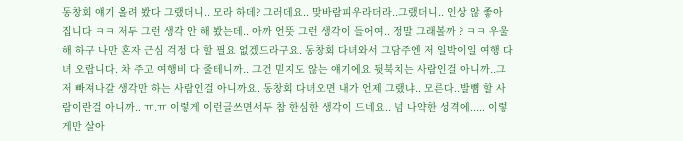동창회 얘기 올려 봤다 그랬더니.. 모라 하데? 그러데요.. 맞바람피우라더라..그랬더니.. 인상 않 좋아 집니다 ㅋㅋ 저두 그런 생각 안 해 봤는데.. 아까 언뜻 그런 생각이 들어여.. 정말 그래볼까 ? ㅋㅋ 우울해 하구 나만 혼자 근심 걱정 다 할 필요 없겠드라구요. 동창회 다녀와서 그담주엔 저 일박이일 여행 다녀 오랍니다. 차 주고 여행비 다 줄테니까.. 그건 믿지도 않는 얘기에요 뒷북치는 사람인걸 아니까..그저 빠져나갈 생각만 하는 사람인걸 아니까요. 동창회 다녀오면 내가 언제 그랬냐.. 모른다..발뼘 할 사람이란걸 아니까.. ㅠ.ㅠ 이렇게 이런글쓰면서두 참 한심한 생각이 드네요.. 넘 나약한 성격에..... 이렇게만 살아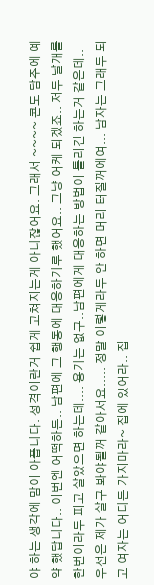야 하는 생각에 맘이 아픕니다. 성격이란거 쉽게 고쳐지는게 아니잖어요. 그래서 ~~~~ 콘도 담주에 예약 했답니다.. 이번엔 어떡하든.. 남편에 그 행동에 대응하기루 했어요.. 그냥 어케 되겠죠.. 저두 날개를 한번이라두 피고 살았으면 하는데.... 용기는 없구..남편에게 대응하는 방법이 틀리긴 하는거 같은데.. 우선은 제가 살구 봐야될꺼 같아서요..... 정말 이렇게라두 안 하면 머리 터질꺼에여... 남자는 그래두 되고 여자는 어디든 가지마라~ 집에 있어라.. 집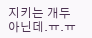지키는 개두 아닌데.ㅠ.ㅠ